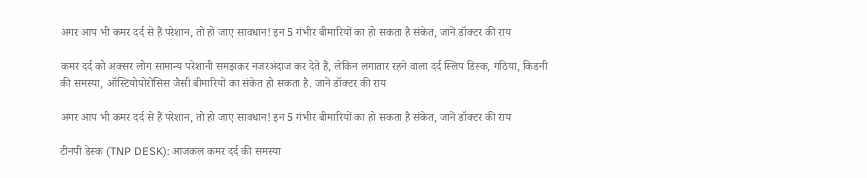अगर आप भी कमर दर्द से हैं परेशान, तो हो जाए सावधान! इन 5 गंभीर बीमारियों का हो सकता है संकेत, जानें डॉक्टर की राय

कमर दर्द को अक्सर लोग सामान्य परेशानी समझकर नजरअंदाज कर देते हैं, लेकिन लगातार रहने वाला दर्द स्लिप डिस्क, गठिया, किडनी की समस्या, ऑस्टियोपोरोसिस जैसी बीमारियों का संकेत हो सकता है. जानें डॉक्टर की राय

अगर आप भी कमर दर्द से हैं परेशान, तो हो जाए सावधान! इन 5 गंभीर बीमारियों का हो सकता है संकेत, जानें डॉक्टर की राय

टीनपी डेस्क (TNP DESK): आजकल कमर दर्द की समस्या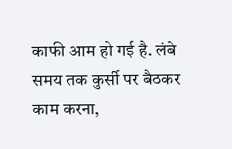काफी आम हो गई है. लंबे समय तक कुर्सी पर बैठकर काम करना,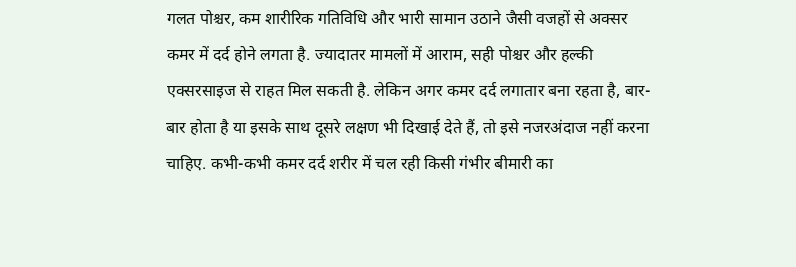गलत पोश्चर, कम शारीरिक गतिविधि और भारी सामान उठाने जैसी वजहों से अक्सर कमर में दर्द होने लगता है. ज्यादातर मामलों में आराम, सही पोश्चर और हल्की एक्सरसाइज से राहत मिल सकती है. लेकिन अगर कमर दर्द लगातार बना रहता है, बार-बार होता है या इसके साथ दूसरे लक्षण भी दिखाई देते हैं, तो इसे नजरअंदाज नहीं करना चाहिए. कभी-कभी कमर दर्द शरीर में चल रही किसी गंभीर बीमारी का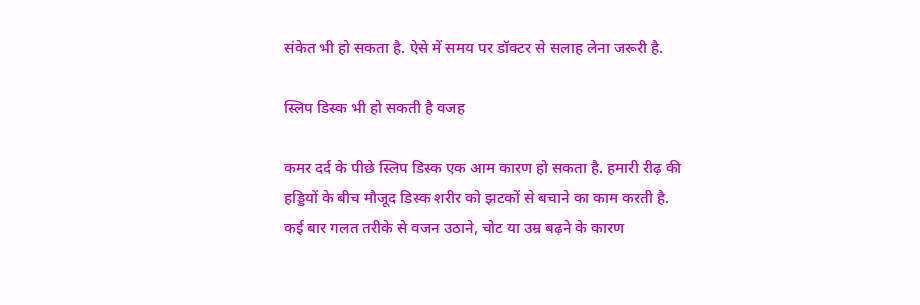संकेत भी हो सकता है. ऐसे में समय पर डॉक्टर से सलाह लेना जरूरी है.

स्लिप डिस्क भी हो सकती है वजह

कमर दर्द के पीछे स्लिप डिस्क एक आम कारण हो सकता है. हमारी रीढ़ की हड्डियों के बीच मौजूद डिस्क शरीर को झटकों से बचाने का काम करती है. कई बार गलत तरीके से वजन उठाने, चोट या उम्र बढ़ने के कारण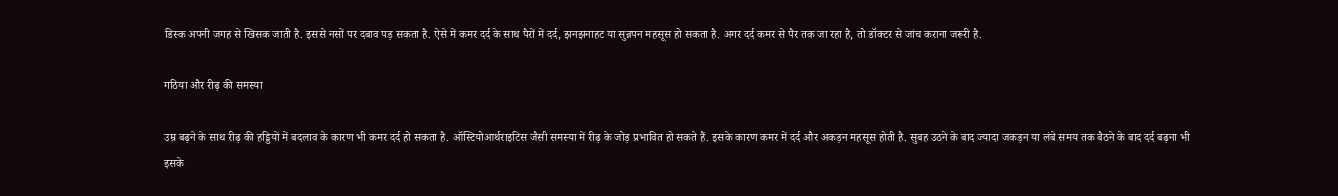डिस्क अपनी जगह से खिसक जाती है. इससे नसों पर दबाव पड़ सकता है. ऐसे में कमर दर्द के साथ पैरों में दर्द, झनझनाहट या सुन्नपन महसूस हो सकता है. अगर दर्द कमर से पैर तक जा रहा है, तो डॉक्टर से जांच कराना जरूरी है.

गठिया और रीढ़ की समस्या

उम्र बढ़ने के साथ रीढ़ की हड्डियों में बदलाव के कारण भी कमर दर्द हो सकता है. ऑस्टियोआर्थराइटिस जैसी समस्या में रीढ़ के जोड़ प्रभावित हो सकते हैं. इसके कारण कमर में दर्द और अकड़न महसूस होती है. सुबह उठने के बाद ज्यादा जकड़न या लंबे समय तक बैठने के बाद दर्द बढ़ना भी इसके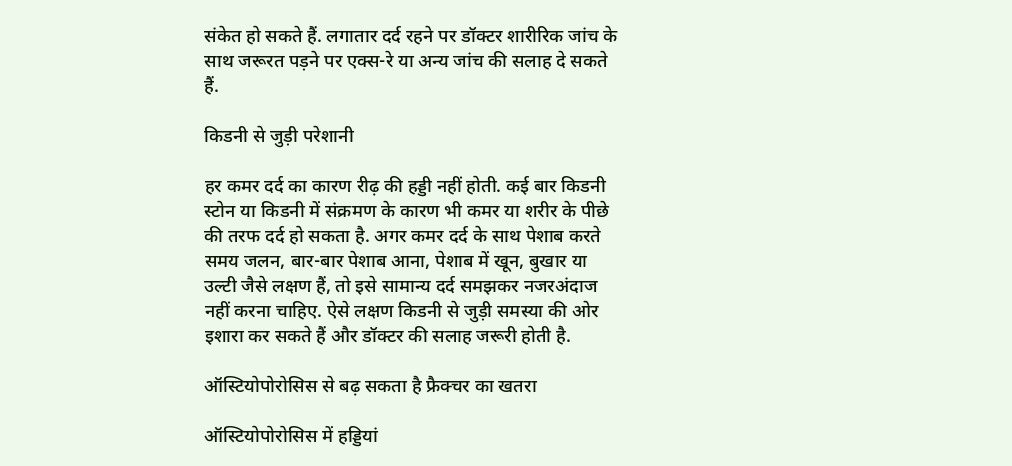संकेत हो सकते हैं. लगातार दर्द रहने पर डॉक्टर शारीरिक जांच के साथ जरूरत पड़ने पर एक्स-रे या अन्य जांच की सलाह दे सकते हैं.

किडनी से जुड़ी परेशानी

हर कमर दर्द का कारण रीढ़ की हड्डी नहीं होती. कई बार किडनी स्टोन या किडनी में संक्रमण के कारण भी कमर या शरीर के पीछे की तरफ दर्द हो सकता है. अगर कमर दर्द के साथ पेशाब करते समय जलन, बार-बार पेशाब आना, पेशाब में खून, बुखार या उल्टी जैसे लक्षण हैं, तो इसे सामान्य दर्द समझकर नजरअंदाज नहीं करना चाहिए. ऐसे लक्षण किडनी से जुड़ी समस्या की ओर इशारा कर सकते हैं और डॉक्टर की सलाह जरूरी होती है.

ऑस्टियोपोरोसिस से बढ़ सकता है फ्रैक्चर का खतरा

ऑस्टियोपोरोसिस में हड्डियां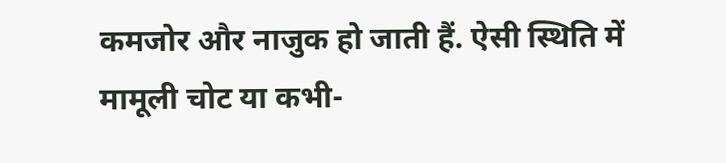कमजोर और नाजुक हो जाती हैं. ऐसी स्थिति में मामूली चोट या कभी-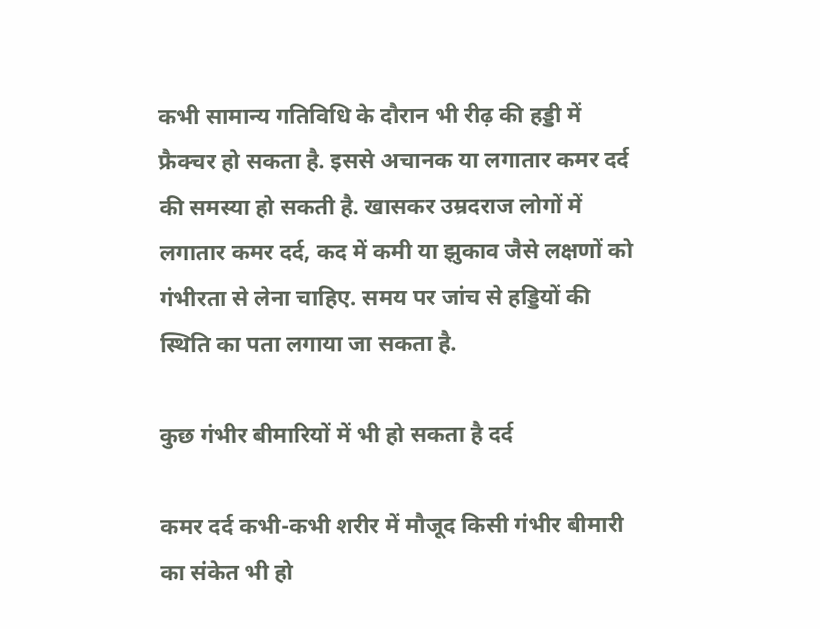कभी सामान्य गतिविधि के दौरान भी रीढ़ की हड्डी में फ्रैक्चर हो सकता है. इससे अचानक या लगातार कमर दर्द की समस्या हो सकती है. खासकर उम्रदराज लोगों में लगातार कमर दर्द, कद में कमी या झुकाव जैसे लक्षणों को गंभीरता से लेना चाहिए. समय पर जांच से हड्डियों की स्थिति का पता लगाया जा सकता है.

कुछ गंभीर बीमारियों में भी हो सकता है दर्द

कमर दर्द कभी-कभी शरीर में मौजूद किसी गंभीर बीमारी का संकेत भी हो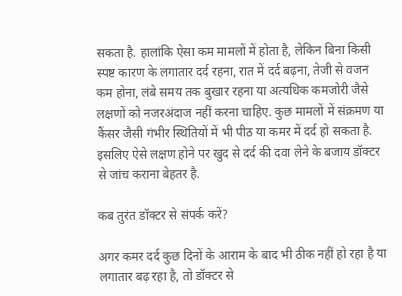सकता है. हालांकि ऐसा कम मामलों में होता है, लेकिन बिना किसी स्पष्ट कारण के लगातार दर्द रहना, रात में दर्द बढ़ना, तेजी से वजन कम होना, लंबे समय तक बुखार रहना या अत्यधिक कमजोरी जैसे लक्षणों को नजरअंदाज नहीं करना चाहिए. कुछ मामलों में संक्रमण या कैंसर जैसी गंभीर स्थितियों में भी पीठ या कमर में दर्द हो सकता है. इसलिए ऐसे लक्षण होने पर खुद से दर्द की दवा लेने के बजाय डॉक्टर से जांच कराना बेहतर है.

कब तुरंत डॉक्टर से संपर्क करें?

अगर कमर दर्द कुछ दिनों के आराम के बाद भी ठीक नहीं हो रहा है या लगातार बढ़ रहा है, तो डॉक्टर से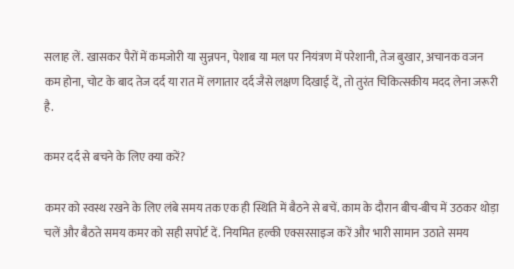सलाह लें. खासकर पैरों में कमजोरी या सुन्नपन, पेशाब या मल पर नियंत्रण में परेशानी, तेज बुखार, अचानक वजन कम होना, चोट के बाद तेज दर्द या रात में लगातार दर्द जैसे लक्षण दिखाई दें, तो तुरंत चिकित्सकीय मदद लेना जरूरी है.

कमर दर्द से बचने के लिए क्या करें?

कमर को स्वस्थ रखने के लिए लंबे समय तक एक ही स्थिति में बैठने से बचें. काम के दौरान बीच-बीच में उठकर थोड़ा चलें और बैठते समय कमर को सही सपोर्ट दें. नियमित हल्की एक्सरसाइज करें और भारी सामान उठाते समय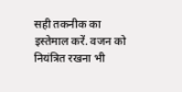सही तकनीक का इस्तेमाल करें. वजन को नियंत्रित रखना भी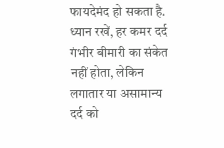फायदेमंद हो सकता है. ध्यान रखें, हर कमर दर्द गंभीर बीमारी का संकेत नहीं होता, लेकिन लगातार या असामान्य दर्द को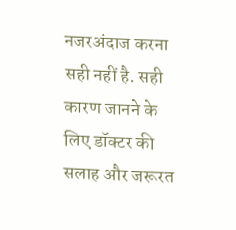नजरअंदाज करना सही नहीं है. सही कारण जानने के लिए डॉक्टर की सलाह और जरूरत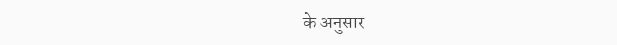के अनुसार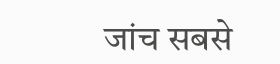जांच सबसे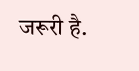जरूरी है.